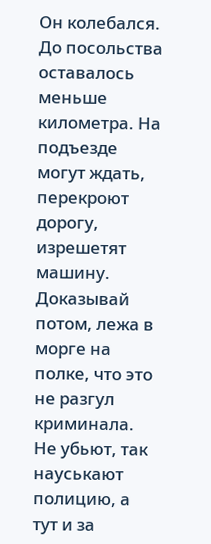Он колебался. До посольства оставалось меньше километра. На подъезде могут ждать, перекроют дорогу, изрешетят машину. Доказывай потом, лежа в морге на полке, что это не разгул криминала. Не убьют, так науськают полицию, а тут и за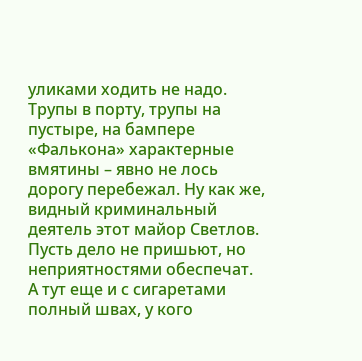уликами ходить не надо. Трупы в порту, трупы на пустыре, на бампере «Фалькона» характерные вмятины – явно не лось дорогу перебежал. Ну как же, видный криминальный деятель этот майор Светлов. Пусть дело не пришьют, но неприятностями обеспечат. А тут еще и с сигаретами полный швах, у кого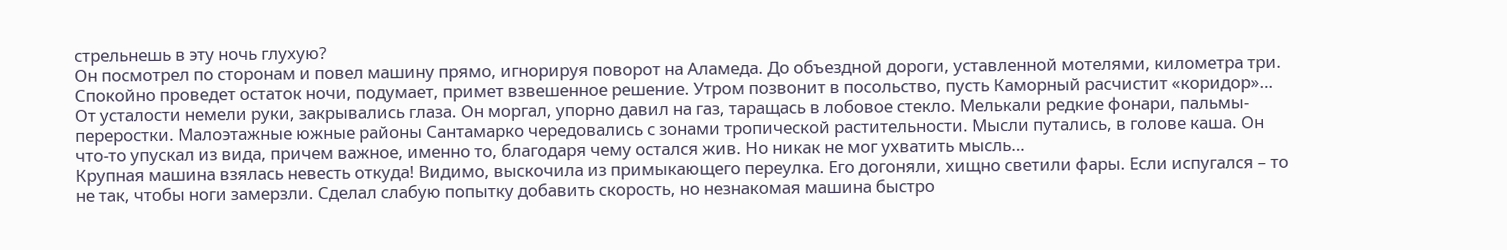стрельнешь в эту ночь глухую?
Он посмотрел по сторонам и повел машину прямо, игнорируя поворот на Аламеда. До объездной дороги, уставленной мотелями, километра три. Спокойно проведет остаток ночи, подумает, примет взвешенное решение. Утром позвонит в посольство, пусть Каморный расчистит «коридор»… От усталости немели руки, закрывались глаза. Он моргал, упорно давил на газ, таращась в лобовое стекло. Мелькали редкие фонари, пальмы-переростки. Малоэтажные южные районы Сантамарко чередовались с зонами тропической растительности. Мысли путались, в голове каша. Он что-то упускал из вида, причем важное, именно то, благодаря чему остался жив. Но никак не мог ухватить мысль…
Крупная машина взялась невесть откуда! Видимо, выскочила из примыкающего переулка. Его догоняли, хищно светили фары. Если испугался – то не так, чтобы ноги замерзли. Сделал слабую попытку добавить скорость, но незнакомая машина быстро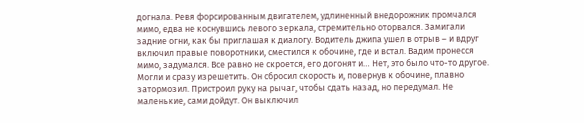догнала. Ревя форсированным двигателем, удлиненный внедорожник промчался мимо, едва не коснувшись левого зеркала, стремительно оторвался. Замигали задние огни, как бы приглашая к диалогу. Водитель джипа ушел в отрыв – и вдруг включил правые поворотники, сместился к обочине, где и встал. Вадим пронесся мимо, задумался. Все равно не скроется, его догонят и… Нет, это было что-то другое. Могли и сразу изрешетить. Он сбросил скорость и, повернув к обочине, плавно затормозил. Пристроил руку на рычаг, чтобы сдать назад, но передумал. Не маленькие, сами дойдут. Он выключил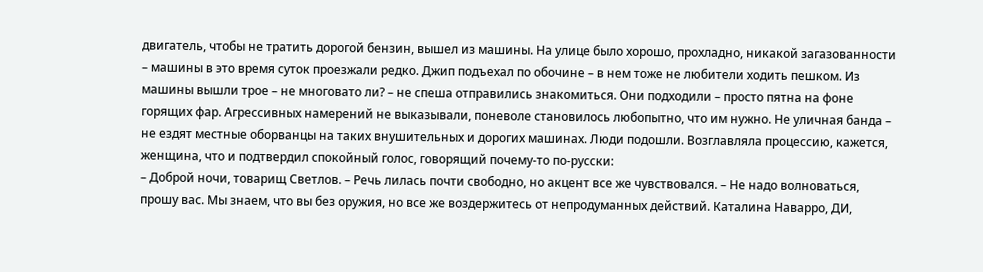двигатель, чтобы не тратить дорогой бензин, вышел из машины. На улице было хорошо, прохладно, никакой загазованности – машины в это время суток проезжали редко. Джип подъехал по обочине – в нем тоже не любители ходить пешком. Из машины вышли трое – не многовато ли? – не спеша отправились знакомиться. Они подходили – просто пятна на фоне горящих фар. Агрессивных намерений не выказывали, поневоле становилось любопытно, что им нужно. Не уличная банда – не ездят местные оборванцы на таких внушительных и дорогих машинах. Люди подошли. Возглавляла процессию, кажется, женщина, что и подтвердил спокойный голос, говорящий почему-то по-русски:
– Доброй ночи, товарищ Светлов. – Речь лилась почти свободно, но акцент все же чувствовался. – Не надо волноваться, прошу вас. Мы знаем, что вы без оружия, но все же воздержитесь от непродуманных действий. Каталина Наварро, ДИ,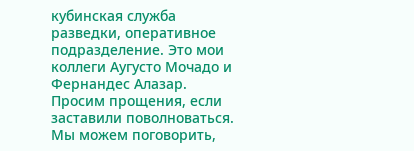кубинская служба разведки, оперативное подразделение. Это мои коллеги Аугусто Мочадо и Фернандес Алазар. Просим прощения, если заставили поволноваться. Мы можем поговорить,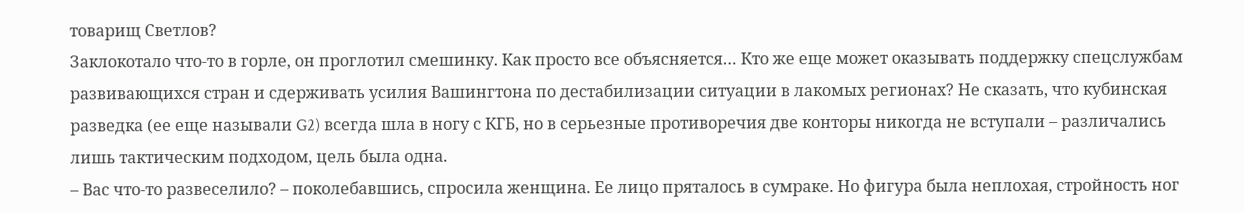товарищ Светлов?
Заклокотало что-то в горле, он проглотил смешинку. Как просто все объясняется… Кто же еще может оказывать поддержку спецслужбам развивающихся стран и сдерживать усилия Вашингтона по дестабилизации ситуации в лакомых регионах? Не сказать, что кубинская разведка (ее еще называли G2) всегда шла в ногу с КГБ, но в серьезные противоречия две конторы никогда не вступали – различались лишь тактическим подходом, цель была одна.
– Вас что-то развеселило? – поколебавшись, спросила женщина. Ее лицо пряталось в сумраке. Но фигура была неплохая, стройность ног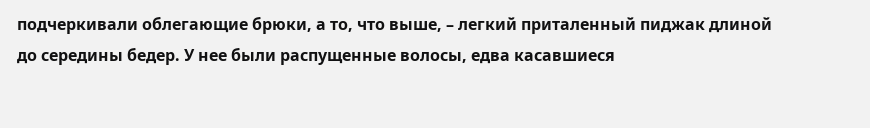подчеркивали облегающие брюки, а то, что выше, – легкий приталенный пиджак длиной до середины бедер. У нее были распущенные волосы, едва касавшиеся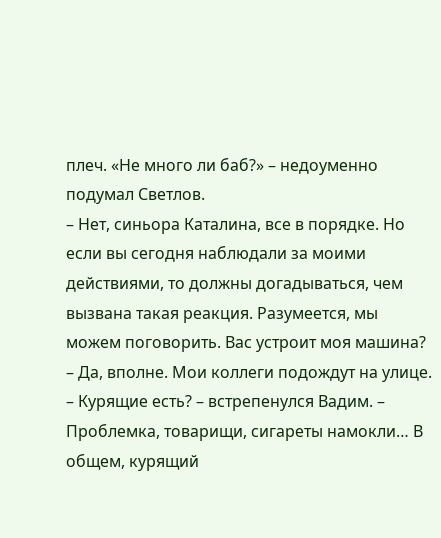плеч. «Не много ли баб?» – недоуменно подумал Светлов.
– Нет, синьора Каталина, все в порядке. Но если вы сегодня наблюдали за моими действиями, то должны догадываться, чем вызвана такая реакция. Разумеется, мы можем поговорить. Вас устроит моя машина?
– Да, вполне. Мои коллеги подождут на улице.
– Курящие есть? – встрепенулся Вадим. – Проблемка, товарищи, сигареты намокли… В общем, курящий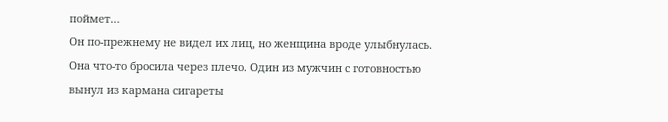поймет…
Он по-прежнему не видел их лиц, но женщина вроде улыбнулась. Она что-то бросила через плечо. Один из мужчин с готовностью вынул из кармана сигареты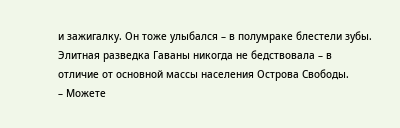и зажигалку. Он тоже улыбался – в полумраке блестели зубы. Элитная разведка Гаваны никогда не бедствовала – в отличие от основной массы населения Острова Свободы.
– Можете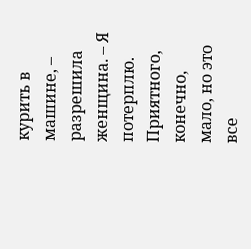курить в машине, – разрешила женщина. – Я потерплю. Приятного, конечно, мало, но это все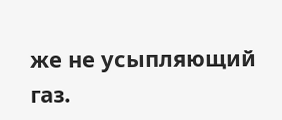же не усыпляющий газ.